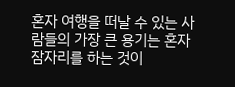혼자 여행을 떠날 수 있는 사람들의 가장 큰 용기는 혼자 잠자리를 하는 것이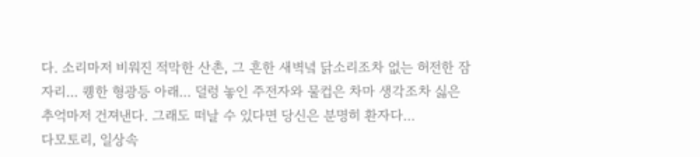다. 소리마저 비워진 적막한 산촌, 그 흔한 새벽녘 닭소리조차 없는 허전한 잠자리... 퀭한 형광등 아래... 덜렁 놓인 주전자와 물컵은 차마 생각조차 싫은 추억마저 건져낸다. 그래도 떠날 수 있다면 당신은 분명히 환자다...
다모토리, 일상속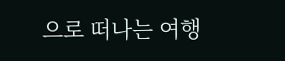으로 떠나는 여행